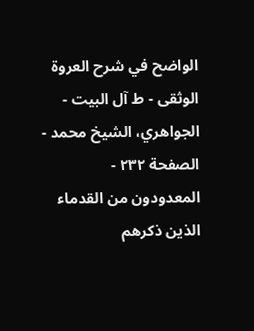الواضح في شرح العروة الوثقى - ط آل البيت - الجواهري، الشيخ محمد - الصفحة ٢٣٢ - المعدودون من القدماء الذين ذكرهم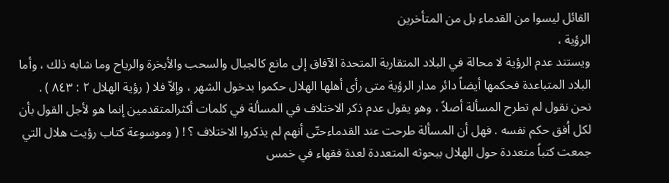القائل ليسوا من القدماء بل من المتأخرين
الرؤية ،
ويستند عدم الرؤية لا محالة في البلاد المتقاربة المتحدة الآفاق إلى مانع كالجبال والسحب والأبخرة والرياح وما شابه ذلك ، وأما البلاد المتباعدة فحكمها أيضاً دائر مدار الرؤية متى رأى أهلها الهلال حكموا بدخول الشهر ، وإلاّ فلا ( رؤية الهلال ٢ : ٨٤٣ ) .
نحن نقول لم تطرح المسألة أصلاً ، وهو يقول عدم ذكر الاختلاف في المسألة في كلمات أكثرالمتقدمين إنما هو لأجل القول بأن لكل اُفق حكم نفسه . فهل أن المسألة طرحت عند القدماءحتّى أنهم لم يذكروا الاختلاف ؟ ! ( وموسوعة كتاب رؤيت هلال التي جمعت كتباً متعددة حول الهلال ببحوثه المتعددة لعدة فقهاء في خمس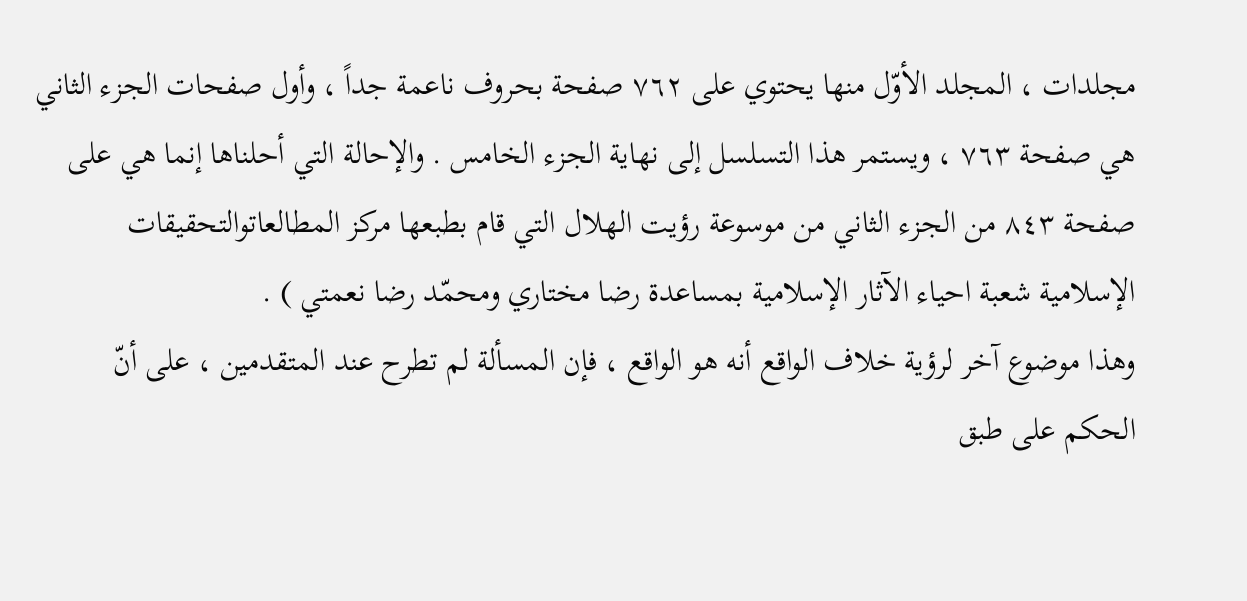مجلدات ، المجلد الأوّل منها يحتوي على ٧٦٢ صفحة بحروف ناعمة جداً ، وأول صفحات الجزء الثاني هي صفحة ٧٦٣ ، ويستمر هذا التسلسل إلى نهاية الجزء الخامس . والإحالة التي أحلناها إنما هي على صفحة ٨٤٣ من الجزء الثاني من موسوعة رؤيت الهلال التي قام بطبعها مركز المطالعاتوالتحقيقات الإسلامية شعبة احياء الآثار الإسلامية بمساعدة رضا مختاري ومحمّد رضا نعمتي ) .
وهذا موضوع آخر لرؤية خلاف الواقع أنه هو الواقع ، فإن المسألة لم تطرح عند المتقدمين ، على أنّ الحكم على طبق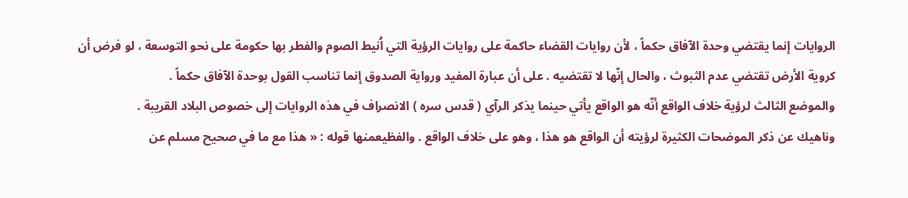الروايات إنما يقتضي وحدة الآفاق حكماً ، لأن روايات القضاء حاكمة على روايات الرؤية التي اُنيط الصوم والفطر بها حكومة على نحو التوسعة ، لو فرض أن كروية الأرض تقتضي عدم الثبوث ، والحال إنّها لا تقتضيه . على أن عبارة المفيد ورواية الصدوق إنما تناسب القول بوحدة الآفاق حكماً .
والموضع الثالث لرؤية خلاف الواقع أنّه هو الواقع يأتي حينما يذكر الرآي ( قدس سره ) الانصراف في هذه الروايات إلى خصوص البلاد القريبة .
وناهيك عن ذكر الموضحات الكثيرة لرؤيته أن الواقع هو هذا ، وهو على خلاف الواقع . والفظيعمنها قوله : « هذا مع ما في صحيح مسلم عن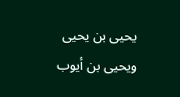يحيى بن يحيى ويحيى بن أيوب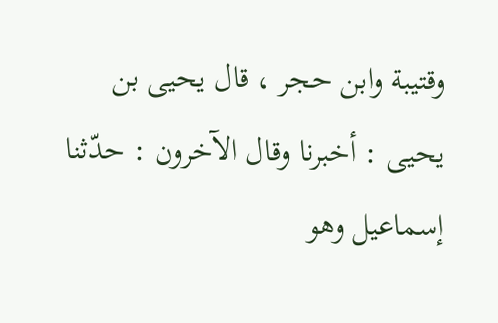وقتيبة وابن حجر ، قال يحيى بن يحيى : أخبرنا وقال الآخرون : حدّثنا إسماعيل وهو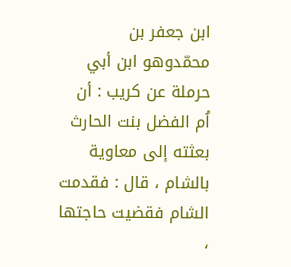ابن جعفر بن محمّدوهو ابن أبي حرملة عن كريب : أن اُم الفضل بنت الحارث بعثته إلى معاوية بالشام ، قال : فقدمت الشام فقضيت حاجتها ،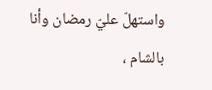واستهلّ عليّ رمضان وأنا بالشام ،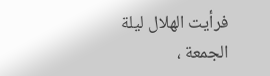فرأيت الهلال ليلة الجمعة ،